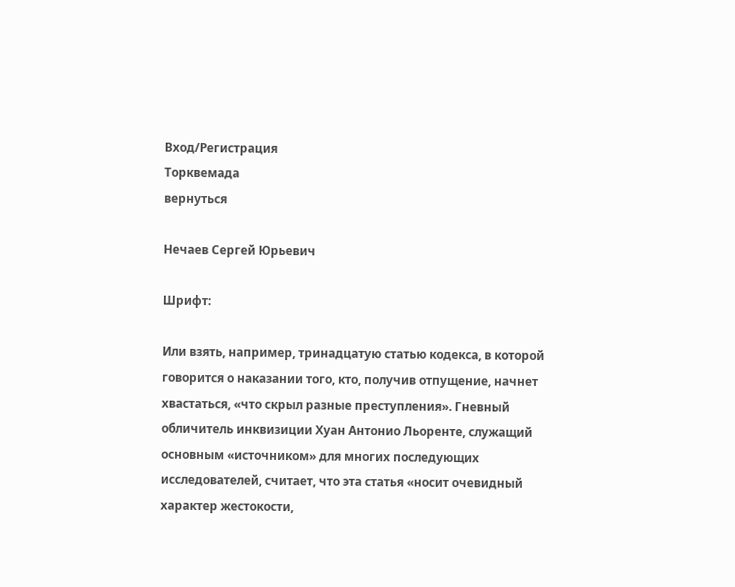Вход/Регистрация
Торквемада
вернуться

Нечаев Сергей Юрьевич

Шрифт:

Или взять, например, тринадцатую статью кодекса, в которой говорится о наказании того, кто, получив отпущение, начнет хвастаться, «что скрыл разные преступления». Гневный обличитель инквизиции Хуан Антонио Льоренте, служащий основным «источником» для многих последующих исследователей, считает, что эта статья «носит очевидный характер жестокости,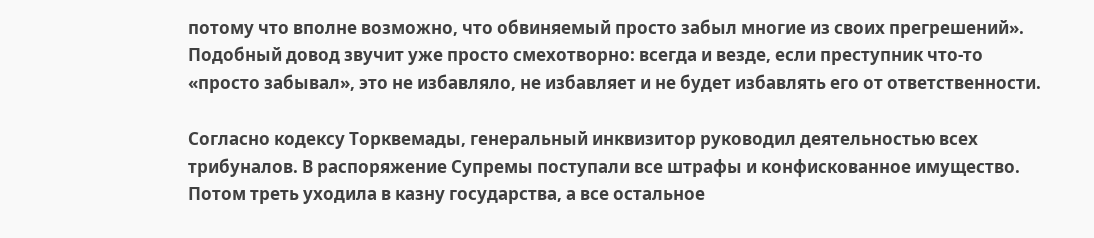потому что вполне возможно, что обвиняемый просто забыл многие из своих прегрешений». Подобный довод звучит уже просто смехотворно: всегда и везде, если преступник что-то «просто забывал», это не избавляло, не избавляет и не будет избавлять его от ответственности.

Согласно кодексу Торквемады, генеральный инквизитор руководил деятельностью всех трибуналов. В распоряжение Супремы поступали все штрафы и конфискованное имущество. Потом треть уходила в казну государства, а все остальное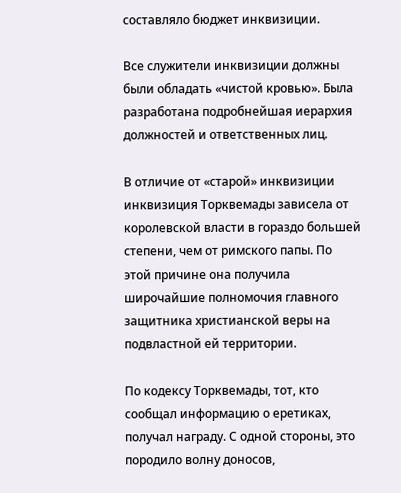составляло бюджет инквизиции.

Все служители инквизиции должны были обладать «чистой кровью». Была разработана подробнейшая иерархия должностей и ответственных лиц.

В отличие от «старой» инквизиции инквизиция Торквемады зависела от королевской власти в гораздо большей степени, чем от римского папы. По этой причине она получила широчайшие полномочия главного защитника христианской веры на подвластной ей территории.

По кодексу Торквемады, тот, кто сообщал информацию о еретиках, получал награду. С одной стороны, это породило волну доносов,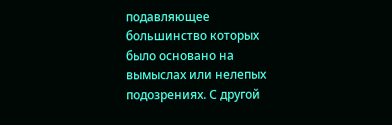подавляющее большинство которых было основано на вымыслах или нелепых подозрениях. С другой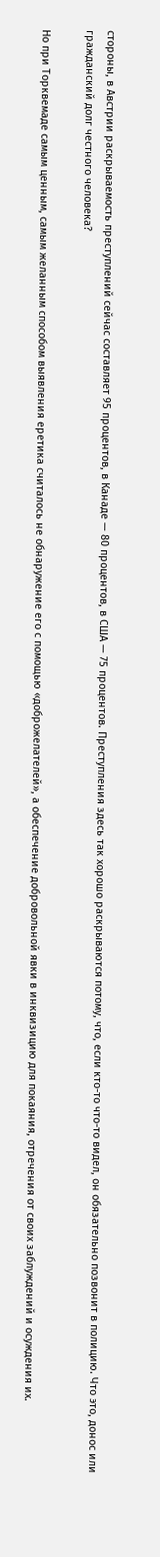стороны, в Австрии раскрываемость преступлений сейчас составляет 95 процентов, в Канаде — 80 процентов, в США — 75 процентов. Преступления здесь так хорошо раскрываются потому, что, если кто-то что-то видел, он обязательно позвонит в полицию. Что это, донос или гражданский долг честного человека?

Но при Торквемаде самым ценным, самым желанным способом выявления еретика считалось не обнаружение его с помощью «доброжелателей», а обеспечение добровольной явки в инквизицию для покаяния, отречения от своих заблуждений и осуждения их.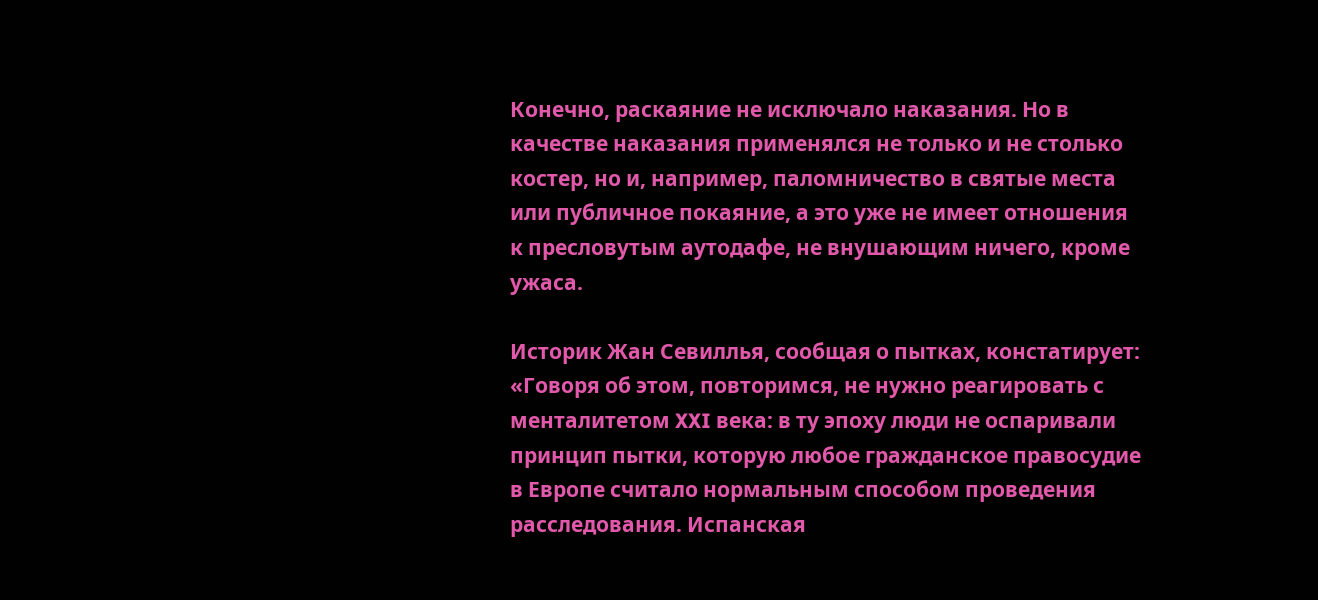Конечно, раскаяние не исключало наказания. Но в качестве наказания применялся не только и не столько костер, но и, например, паломничество в святые места или публичное покаяние, а это уже не имеет отношения к пресловутым аутодафе, не внушающим ничего, кроме ужаса.

Историк Жан Севиллья, сообщая о пытках, констатирует: «Говоря об этом, повторимся, не нужно реагировать с менталитетом XXI века: в ту эпоху люди не оспаривали принцип пытки, которую любое гражданское правосудие в Европе считало нормальным способом проведения расследования. Испанская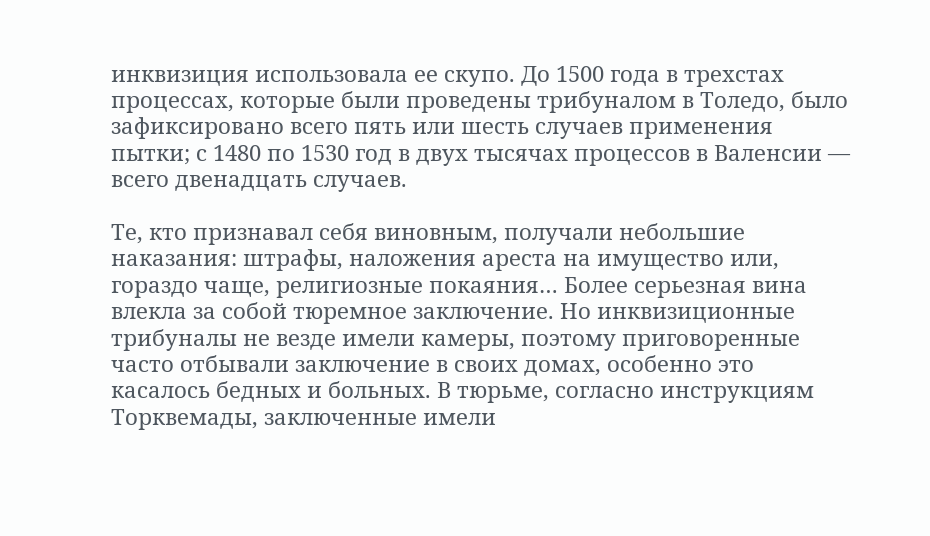инквизиция использовала ее скупо. До 1500 года в трехстах процессах, которые были проведены трибуналом в Толедо, было зафиксировано всего пять или шесть случаев применения пытки; с 1480 по 1530 год в двух тысячах процессов в Валенсии — всего двенадцать случаев.

Те, кто признавал себя виновным, получали небольшие наказания: штрафы, наложения ареста на имущество или, гораздо чаще, религиозные покаяния… Более серьезная вина влекла за собой тюремное заключение. Но инквизиционные трибуналы не везде имели камеры, поэтому приговоренные часто отбывали заключение в своих домах, особенно это касалось бедных и больных. В тюрьме, согласно инструкциям Торквемады, заключенные имели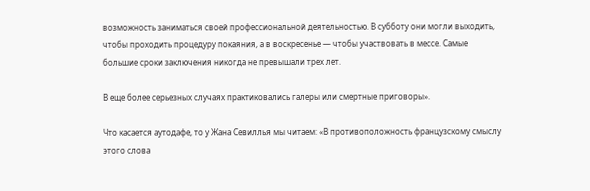возможность заниматься своей профессиональной деятельностью. В субботу они могли выходить, чтобы проходить процедуру покаяния, а в воскресенье — чтобы участвовать в мессе. Самые большие сроки заключения никогда не превышали трех лет.

В еще более серьезных случаях практиковались галеры или смертные приговоры».

Что касается аутодафе, то у Жана Севиллья мы читаем: «В противоположность французскому смыслу этого слова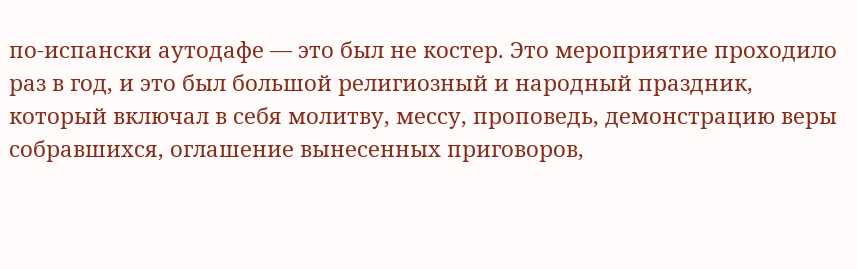по-испански аутодафе — это был не костер. Это мероприятие проходило раз в год, и это был большой религиозный и народный праздник, который включал в себя молитву, мессу, проповедь, демонстрацию веры собравшихся, оглашение вынесенных приговоров,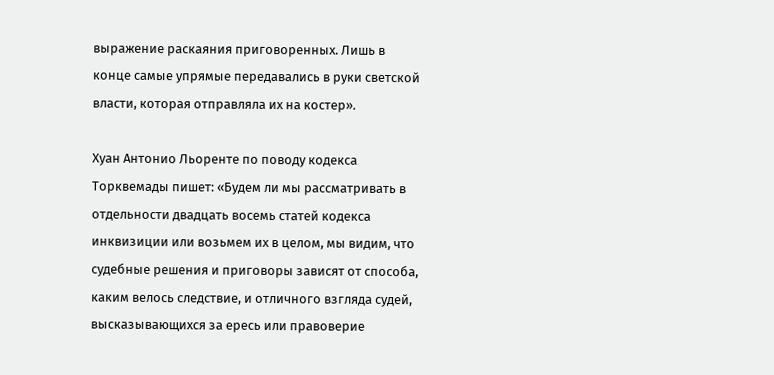выражение раскаяния приговоренных. Лишь в конце самые упрямые передавались в руки светской власти, которая отправляла их на костер».

Хуан Антонио Льоренте по поводу кодекса Торквемады пишет: «Будем ли мы рассматривать в отдельности двадцать восемь статей кодекса инквизиции или возьмем их в целом, мы видим, что судебные решения и приговоры зависят от способа, каким велось следствие, и отличного взгляда судей, высказывающихся за ересь или правоверие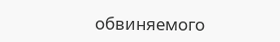обвиняемого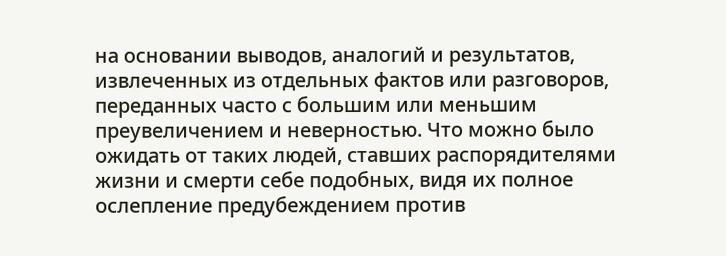на основании выводов, аналогий и результатов, извлеченных из отдельных фактов или разговоров, переданных часто с большим или меньшим преувеличением и неверностью. Что можно было ожидать от таких людей, ставших распорядителями жизни и смерти себе подобных, видя их полное ослепление предубеждением против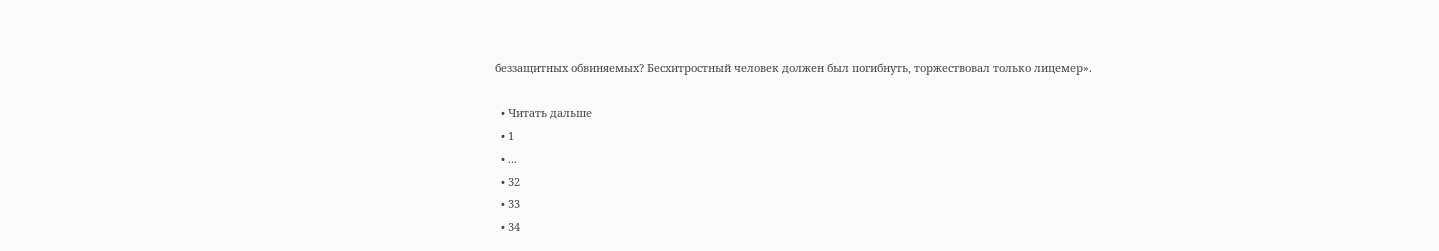беззащитных обвиняемых? Бесхитростный человек должен был погибнуть, торжествовал только лицемер».

  • Читать дальше
  • 1
  • ...
  • 32
  • 33
  • 34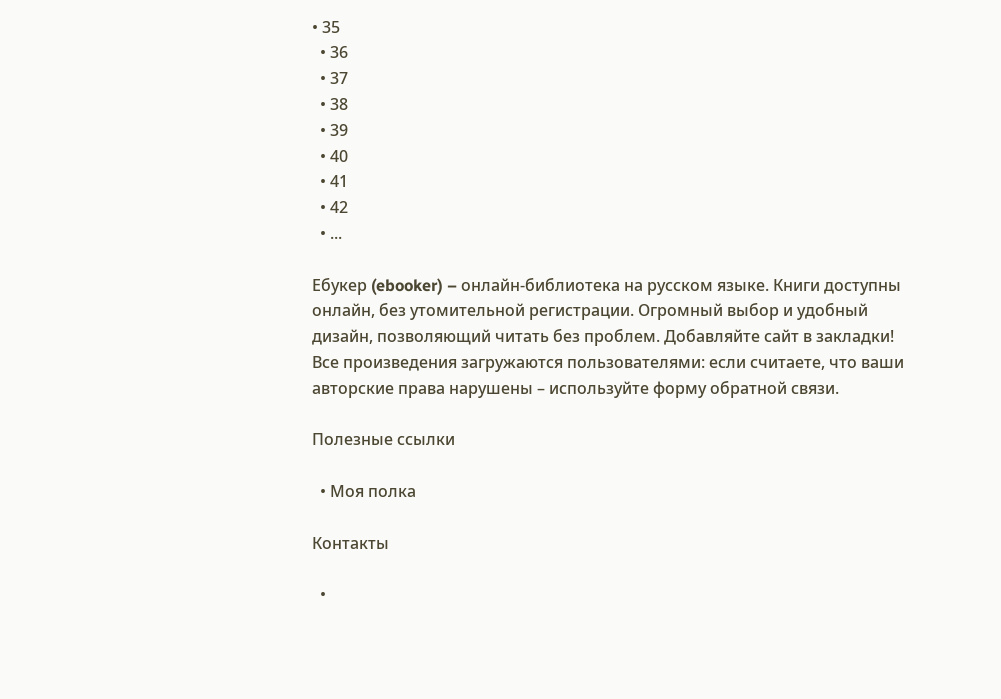• 35
  • 36
  • 37
  • 38
  • 39
  • 40
  • 41
  • 42
  • ...

Ебукер (ebooker) – онлайн-библиотека на русском языке. Книги доступны онлайн, без утомительной регистрации. Огромный выбор и удобный дизайн, позволяющий читать без проблем. Добавляйте сайт в закладки! Все произведения загружаются пользователями: если считаете, что ваши авторские права нарушены – используйте форму обратной связи.

Полезные ссылки

  • Моя полка

Контакты

  •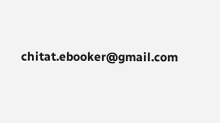chitat.ebooker@gmail.com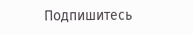Подпишитесь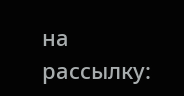на рассылку: